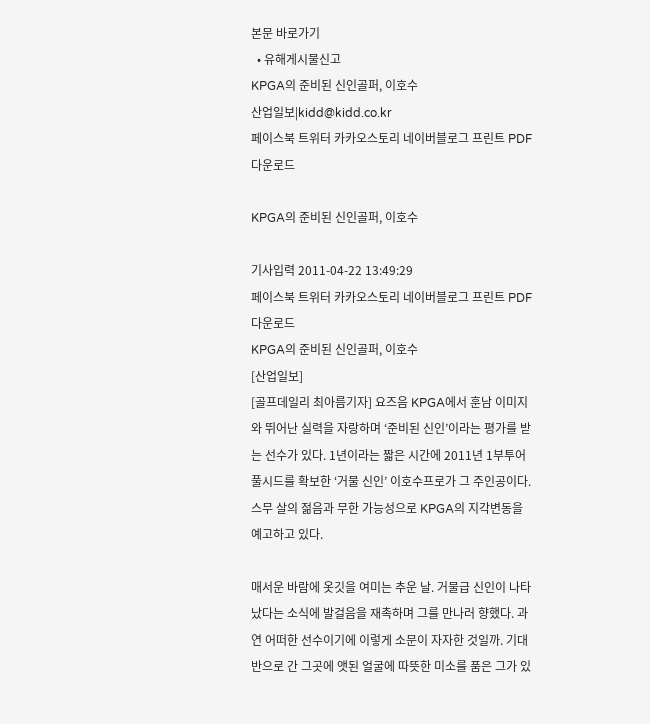본문 바로가기
  • 유해게시물신고
KPGA의 준비된 신인골퍼, 이호수
산업일보|kidd@kidd.co.kr
페이스북 트위터 카카오스토리 네이버블로그 프린트 PDF 다운로드

KPGA의 준비된 신인골퍼, 이호수

기사입력 2011-04-22 13:49:29
페이스북 트위터 카카오스토리 네이버블로그 프린트 PDF 다운로드
KPGA의 준비된 신인골퍼, 이호수
[산업일보]
[골프데일리 최아름기자] 요즈음 KPGA에서 훈남 이미지와 뛰어난 실력을 자랑하며 ‘준비된 신인’이라는 평가를 받는 선수가 있다. 1년이라는 짧은 시간에 2011년 1부투어 풀시드를 확보한 ‘거물 신인’ 이호수프로가 그 주인공이다. 스무 살의 젊음과 무한 가능성으로 KPGA의 지각변동을 예고하고 있다.

매서운 바람에 옷깃을 여미는 추운 날. 거물급 신인이 나타났다는 소식에 발걸음을 재촉하며 그를 만나러 향했다. 과연 어떠한 선수이기에 이렇게 소문이 자자한 것일까. 기대 반으로 간 그곳에 앳된 얼굴에 따뜻한 미소를 품은 그가 있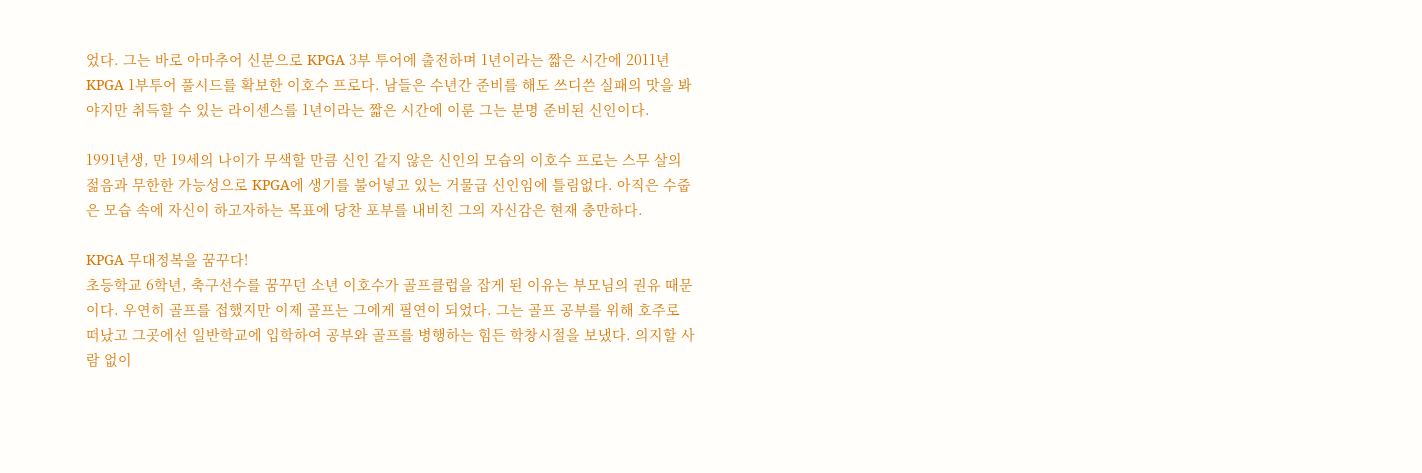었다. 그는 바로 아마추어 신분으로 KPGA 3부 투어에 출전하며 1년이라는 짧은 시간에 2011년 KPGA 1부투어 풀시드를 확보한 이호수 프로다. 남들은 수년간 준비를 해도 쓰디쓴 실패의 맛을 봐야지만 취득할 수 있는 라이센스를 1년이라는 짧은 시간에 이룬 그는 분명 준비된 신인이다.

1991년생, 만 19세의 나이가 무색할 만큼 신인 같지 않은 신인의 모습의 이호수 프로는 스무 살의 젊음과 무한한 가능성으로 KPGA에 생기를 불어넣고 있는 거물급 신인임에 틀림없다. 아직은 수줍은 모습 속에 자신이 하고자하는 목표에 당찬 포부를 내비친 그의 자신감은 현재 충만하다.

KPGA 무대정복을 꿈꾸다!
초등학교 6학년, 축구선수를 꿈꾸던 소년 이호수가 골프클럽을 잡게 된 이유는 부모님의 권유 때문이다. 우연히 골프를 접했지만 이제 골프는 그에게 필연이 되었다. 그는 골프 공부를 위해 호주로 떠났고 그곳에선 일반학교에 입학하여 공부와 골프를 병행하는 힘든 학창시절을 보냈다. 의지할 사람 없이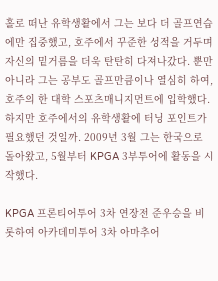홀로 떠난 유학생활에서 그는 보다 더 골프연습에만 집중했고, 호주에서 꾸준한 성적을 거두며 자신의 밑거름을 더욱 탄탄히 다져나갔다. 뿐만 아니라 그는 공부도 골프만큼이나 열심히 하여, 호주의 한 대학 스포츠매니지먼트에 입학했다. 하지만 호주에서의 유학생활에 터닝 포인트가 필요했던 것일까. 2009년 3월 그는 한국으로 돌아왔고, 5월부터 KPGA 3부투어에 활동을 시작했다.

KPGA 프론티어투어 3차 연장전 준우승을 비롯하여 아카데미투어 3차 아마추어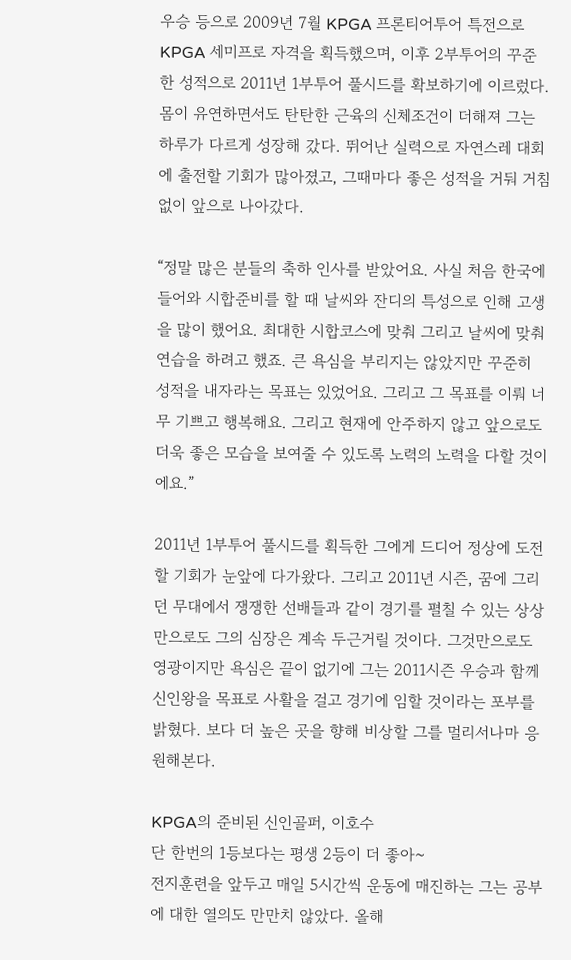우승 등으로 2009년 7월 KPGA 프론티어투어 특전으로 KPGA 세미프로 자격을 획득했으며, 이후 2부투어의 꾸준한 성적으로 2011년 1부투어 풀시드를 확보하기에 이르렀다. 몸이 유연하면서도 탄탄한 근육의 신체조건이 더해져 그는 하루가 다르게 성장해 갔다. 뛰어난 실력으로 자연스레 대회에 출전할 기회가 많아졌고, 그때마다 좋은 성적을 거둬 거침없이 앞으로 나아갔다.

“정말 많은 분들의 축하 인사를 받았어요. 사실 처음 한국에 들어와 시합준비를 할 때 날씨와 잔디의 특성으로 인해 고생을 많이 했어요. 최대한 시합코스에 맞춰 그리고 날씨에 맞춰 연습을 하려고 했죠. 큰 욕심을 부리지는 않았지만 꾸준히 성적을 내자라는 목표는 있었어요. 그리고 그 목표를 이뤄 너무 기쁘고 행복해요. 그리고 현재에 안주하지 않고 앞으로도 더욱 좋은 모습을 보여줄 수 있도록 노력의 노력을 다할 것이에요.”

2011년 1부투어 풀시드를 획득한 그에게 드디어 정상에 도전할 기회가 눈앞에 다가왔다. 그리고 2011년 시즌, 꿈에 그리던 무대에서 쟁쟁한 선배들과 같이 경기를 펼칠 수 있는 상상만으로도 그의 심장은 계속 두근거릴 것이다. 그것만으로도 영광이지만 욕심은 끝이 없기에 그는 2011시즌 우승과 함께 신인왕을 목표로 사활을 걸고 경기에 임할 것이라는 포부를 밝혔다. 보다 더 높은 곳을 향해 비상할 그를 멀리서나마 응원해본다.

KPGA의 준비된 신인골퍼, 이호수
단 한번의 1등보다는 평생 2등이 더 좋아~
전지훈련을 앞두고 매일 5시간씩 운동에 매진하는 그는 공부에 대한 열의도 만만치 않았다. 올해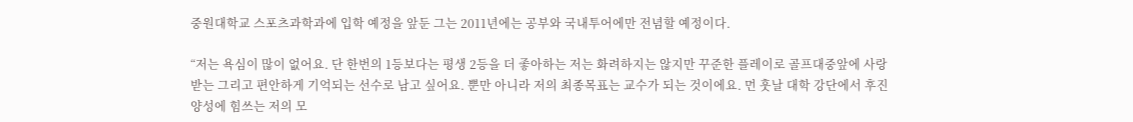중원대학교 스포츠과학과에 입학 예정을 앞둔 그는 2011년에는 공부와 국내투어에만 전념할 예정이다.

“저는 욕심이 많이 없어요. 단 한번의 1등보다는 평생 2등을 더 좋아하는 저는 화려하지는 않지만 꾸준한 플레이로 골프대중앞에 사랑받는 그리고 편안하게 기억되는 선수로 남고 싶어요. 뿐만 아니라 저의 최종목표는 교수가 되는 것이에요. 먼 훗날 대학 강단에서 후진양성에 힘쓰는 저의 모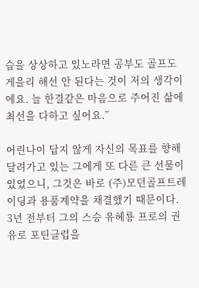습을 상상하고 있노라면 공부도 골프도 게을리 해선 안 된다는 것이 저의 생각이에요. 늘 한결같은 마음으로 주어진 삶에 최선을 다하고 싶어요.”

어린나이 답지 않게 자신의 목표를 향해 달려가고 있는 그에게 또 다른 큰 선물이 있었으니, 그것은 바로 (주)모던골프트레이딩과 용품계약을 채결했기 때문이다. 3년 전부터 그의 스승 유혜룡 프로의 권유로 포틴클럽을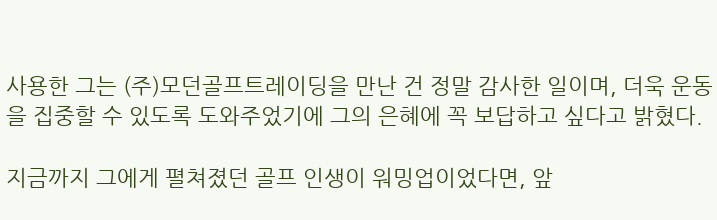사용한 그는 (주)모던골프트레이딩을 만난 건 정말 감사한 일이며, 더욱 운동을 집중할 수 있도록 도와주었기에 그의 은혜에 꼭 보답하고 싶다고 밝혔다.

지금까지 그에게 펼쳐졌던 골프 인생이 워밍업이었다면, 앞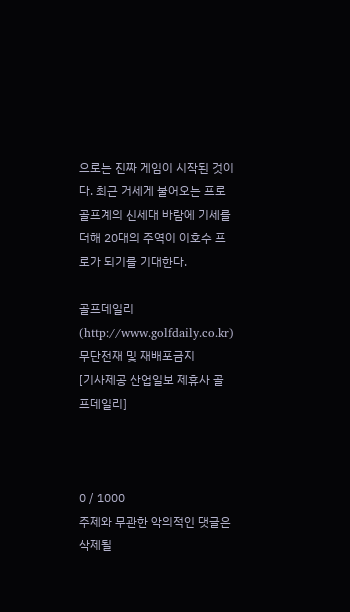으로는 진짜 게임이 시작된 것이다. 최근 거세게 불어오는 프로 골프계의 신세대 바람에 기세를 더해 20대의 주역이 이호수 프로가 되기를 기대한다.

골프데일리(http://www.golfdaily.co.kr) 무단전재 및 재배포금지
[기사제공 산업일보 제휴사 골프데일리]



0 / 1000
주제와 무관한 악의적인 댓글은 삭제될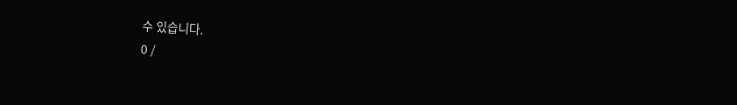수 있습니다.
0 /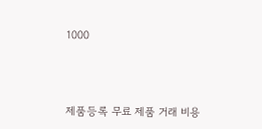1000




제품등록 무료 제품 거래 비용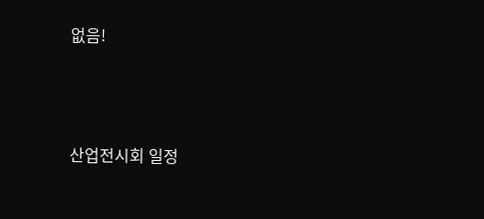없음!



산업전시회 일정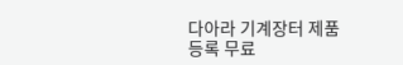다아라 기계장터 제품등록 무료